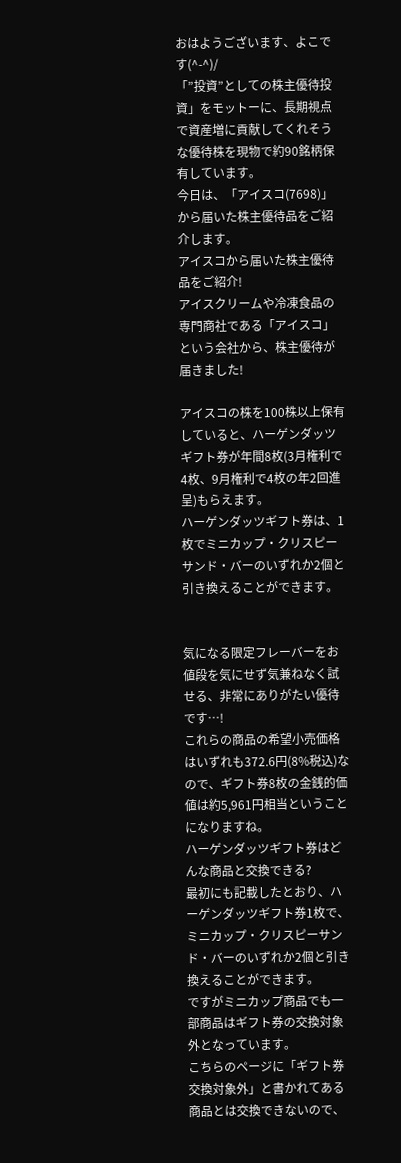おはようございます、よこです(^-^)/
「”投資”としての株主優待投資」をモットーに、長期視点で資産増に貢献してくれそうな優待株を現物で約90銘柄保有しています。
今日は、「アイスコ(7698)」から届いた株主優待品をご紹介します。
アイスコから届いた株主優待品をご紹介!
アイスクリームや冷凍食品の専門商社である「アイスコ」という会社から、株主優待が届きました!

アイスコの株を100株以上保有していると、ハーゲンダッツギフト券が年間8枚(3月権利で4枚、9月権利で4枚の年2回進呈)もらえます。
ハーゲンダッツギフト券は、1枚でミニカップ・クリスピーサンド・バーのいずれか2個と引き換えることができます。


気になる限定フレーバーをお値段を気にせず気兼ねなく試せる、非常にありがたい優待です…!
これらの商品の希望小売価格はいずれも372.6円(8%税込)なので、ギフト券8枚の金銭的価値は約5,961円相当ということになりますね。
ハーゲンダッツギフト券はどんな商品と交換できる?
最初にも記載したとおり、ハーゲンダッツギフト券1枚で、ミニカップ・クリスピーサンド・バーのいずれか2個と引き換えることができます。
ですがミニカップ商品でも一部商品はギフト券の交換対象外となっています。
こちらのページに「ギフト券 交換対象外」と書かれてある商品とは交換できないので、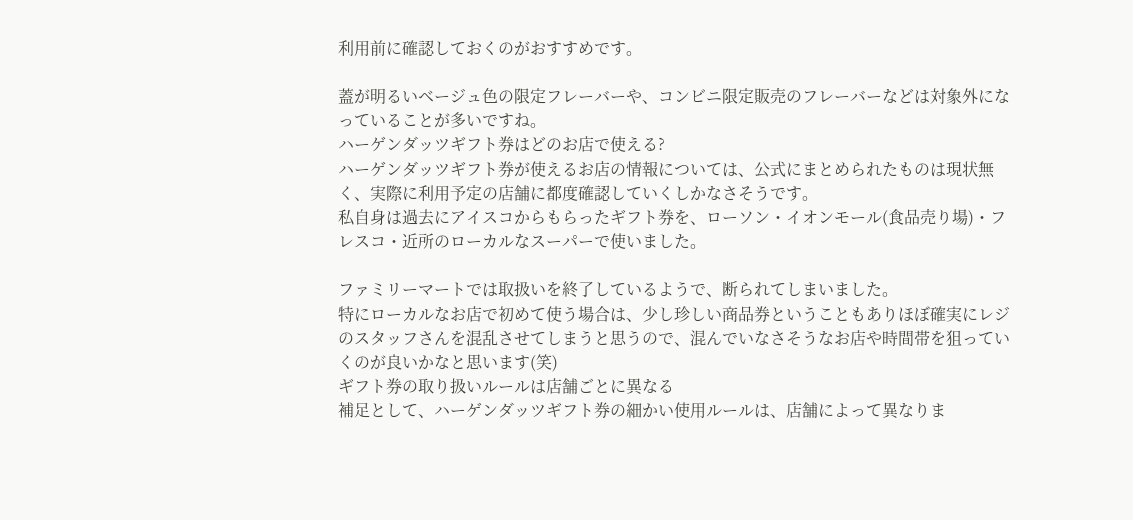利用前に確認しておくのがおすすめです。

蓋が明るいベージュ色の限定フレーバーや、コンビニ限定販売のフレーバーなどは対象外になっていることが多いですね。
ハーゲンダッツギフト券はどのお店で使える?
ハーゲンダッツギフト券が使えるお店の情報については、公式にまとめられたものは現状無く、実際に利用予定の店舗に都度確認していくしかなさそうです。
私自身は過去にアイスコからもらったギフト券を、ローソン・イオンモール(食品売り場)・フレスコ・近所のローカルなスーパーで使いました。

ファミリーマートでは取扱いを終了しているようで、断られてしまいました。
特にローカルなお店で初めて使う場合は、少し珍しい商品券ということもありほぼ確実にレジのスタッフさんを混乱させてしまうと思うので、混んでいなさそうなお店や時間帯を狙っていくのが良いかなと思います(笑)
ギフト券の取り扱いルールは店舗ごとに異なる
補足として、ハーゲンダッツギフト券の細かい使用ルールは、店舗によって異なりま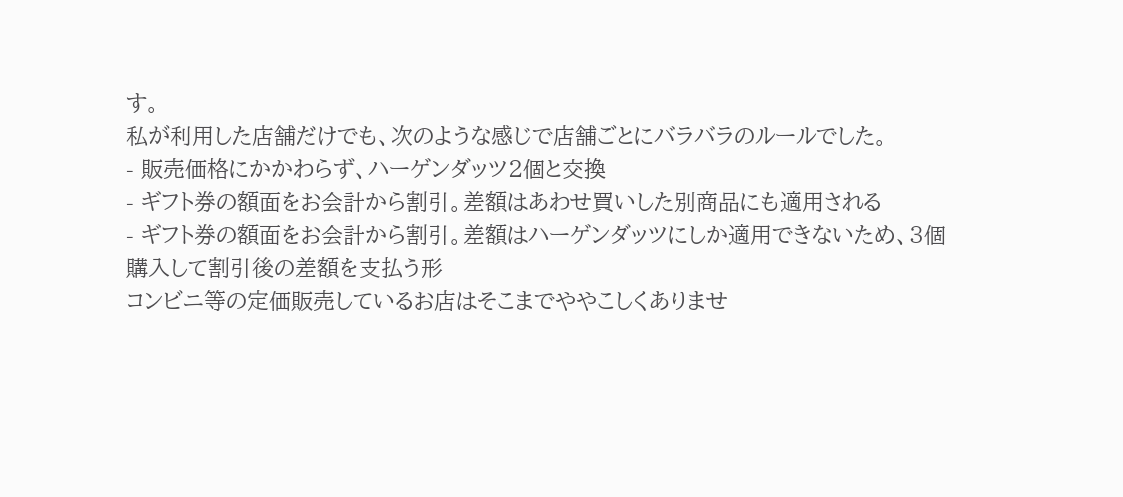す。
私が利用した店舗だけでも、次のような感じで店舗ごとにバラバラのルールでした。
- 販売価格にかかわらず、ハーゲンダッツ2個と交換
- ギフト券の額面をお会計から割引。差額はあわせ買いした別商品にも適用される
- ギフト券の額面をお会計から割引。差額はハーゲンダッツにしか適用できないため、3個購入して割引後の差額を支払う形
コンビニ等の定価販売しているお店はそこまでややこしくありませ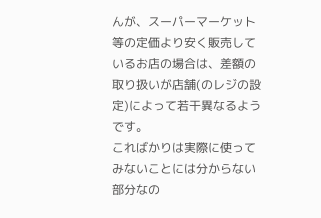んが、スーパーマーケット等の定価より安く販売しているお店の場合は、差額の取り扱いが店舗(のレジの設定)によって若干異なるようです。
こればかりは実際に使ってみないことには分からない部分なの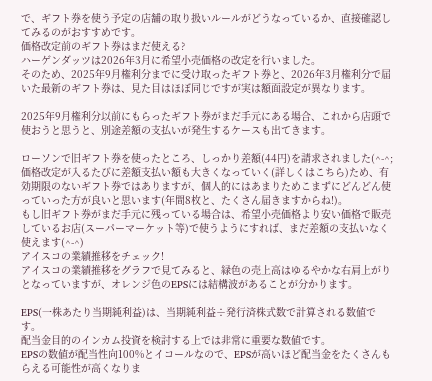で、ギフト券を使う予定の店舗の取り扱いルールがどうなっているか、直接確認してみるのがおすすめです。
価格改定前のギフト券はまだ使える?
ハーゲンダッツは2026年3月に希望小売価格の改定を行いました。
そのため、2025年9月権利分までに受け取ったギフト券と、2026年3月権利分で届いた最新のギフト券は、見た目はほぼ同じですが実は額面設定が異なります。

2025年9月権利分以前にもらったギフト券がまだ手元にある場合、これから店頭で使おうと思うと、別途差額の支払いが発生するケースも出てきます。

ローソンで旧ギフト券を使ったところ、しっかり差額(44円)を請求されました(^-^;
価格改定が入るたびに差額支払い額も大きくなっていく(詳しくはこちら)ため、有効期限のないギフト券ではありますが、個人的にはあまりためこまずにどんどん使っていった方が良いと思います(年間8枚と、たくさん届きますからね!)。
もし旧ギフト券がまだ手元に残っている場合は、希望小売価格より安い価格で販売しているお店(スーパーマーケット等)で使うようにすれば、まだ差額の支払いなく使えます(^-^)
アイスコの業績推移をチェック!
アイスコの業績推移をグラフで見てみると、緑色の売上高はゆるやかな右肩上がりとなっていますが、オレンジ色のEPSには結構波があることが分かります。

EPS(一株あたり当期純利益)は、当期純利益÷発行済株式数で計算される数値です。
配当金目的のインカム投資を検討する上では非常に重要な数値です。
EPSの数値が配当性向100%とイコールなので、EPSが高いほど配当金をたくさんもらえる可能性が高くなりま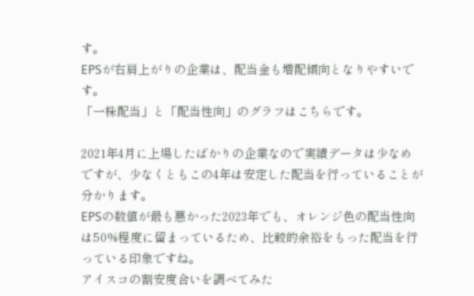す。
EPSが右肩上がりの企業は、配当金も増配傾向となりやすいです。
「一株配当」と「配当性向」のグラフはこちらです。

2021年4月に上場したばかりの企業なので実績データは少なめですが、少なくともこの4年は安定した配当を行っていることが分かります。
EPSの数値が最も悪かった2023年でも、オレンジ色の配当性向は50%程度に留まっているため、比較的余裕をもった配当を行っている印象ですね。
アイスコの割安度合いを調べてみた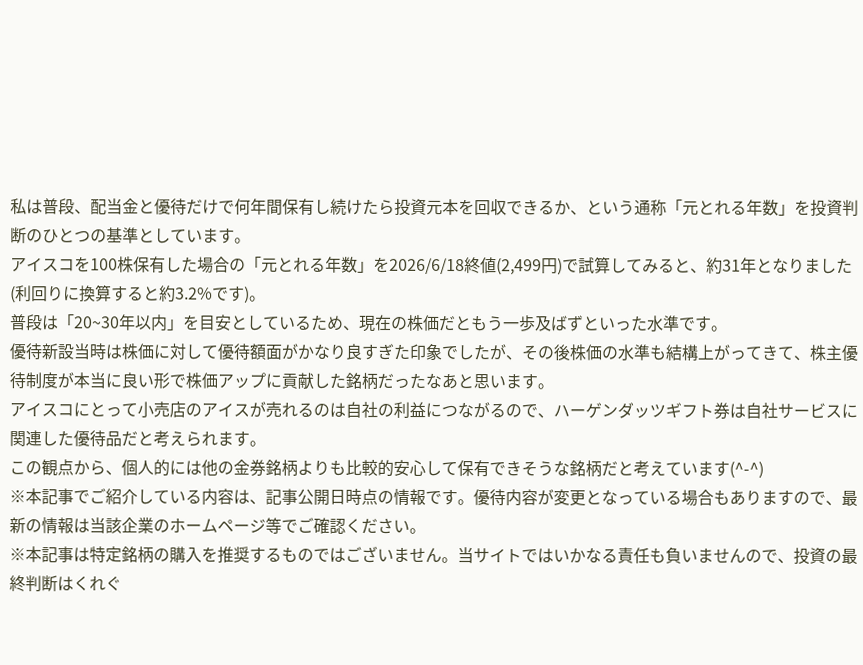私は普段、配当金と優待だけで何年間保有し続けたら投資元本を回収できるか、という通称「元とれる年数」を投資判断のひとつの基準としています。
アイスコを100株保有した場合の「元とれる年数」を2026/6/18終値(2,499円)で試算してみると、約31年となりました(利回りに換算すると約3.2%です)。
普段は「20~30年以内」を目安としているため、現在の株価だともう一歩及ばずといった水準です。
優待新設当時は株価に対して優待額面がかなり良すぎた印象でしたが、その後株価の水準も結構上がってきて、株主優待制度が本当に良い形で株価アップに貢献した銘柄だったなあと思います。
アイスコにとって小売店のアイスが売れるのは自社の利益につながるので、ハーゲンダッツギフト券は自社サービスに関連した優待品だと考えられます。
この観点から、個人的には他の金券銘柄よりも比較的安心して保有できそうな銘柄だと考えています(^-^)
※本記事でご紹介している内容は、記事公開日時点の情報です。優待内容が変更となっている場合もありますので、最新の情報は当該企業のホームページ等でご確認ください。
※本記事は特定銘柄の購入を推奨するものではございません。当サイトではいかなる責任も負いませんので、投資の最終判断はくれぐ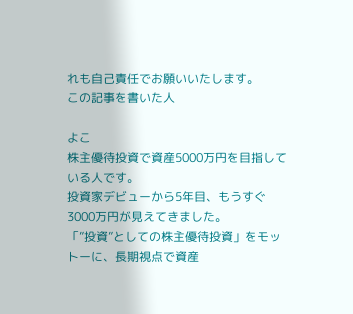れも自己責任でお願いいたします。
この記事を書いた人

よこ
株主優待投資で資産5000万円を目指している人です。
投資家デビューから5年目、もうすぐ3000万円が見えてきました。
「”投資”としての株主優待投資」をモットーに、長期視点で資産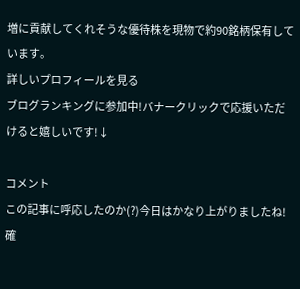増に貢献してくれそうな優待株を現物で約90銘柄保有しています。
詳しいプロフィールを見る
ブログランキングに参加中!バナークリックで応援いただけると嬉しいです!↓

コメント
この記事に呼応したのか(?)今日はかなり上がりましたね!
確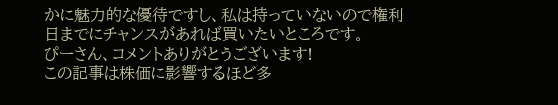かに魅力的な優待ですし、私は持っていないので権利日までにチャンスがあれば買いたいところです。
ぴーさん、コメントありがとうございます!
この記事は株価に影響するほど多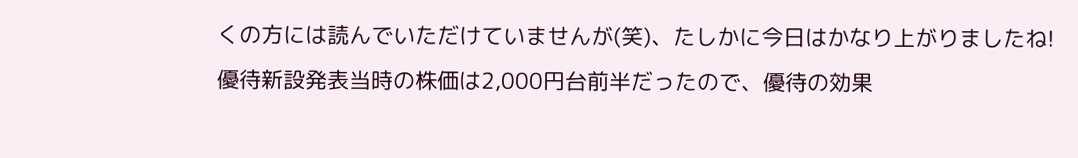くの方には読んでいただけていませんが(笑)、たしかに今日はかなり上がりましたね!
優待新設発表当時の株価は2,000円台前半だったので、優待の効果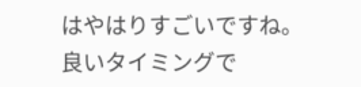はやはりすごいですね。
良いタイミングで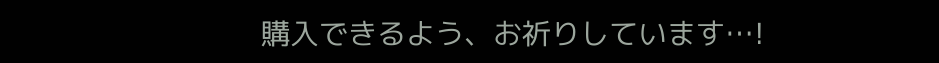購入できるよう、お祈りしています…!